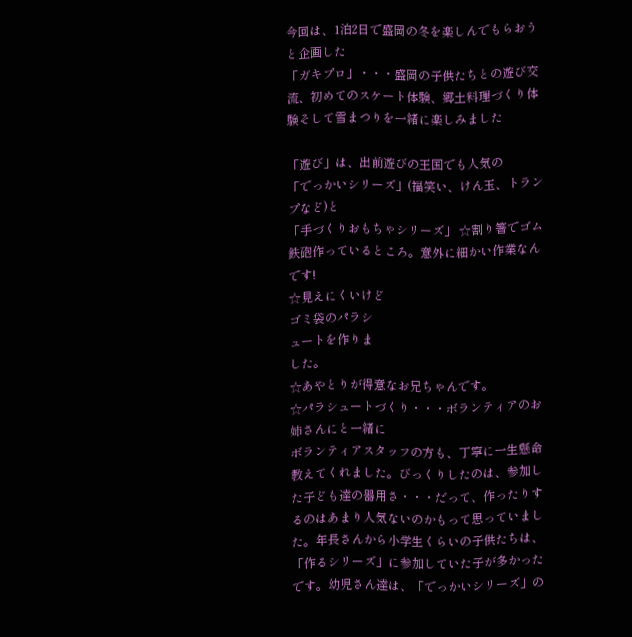今回は、1泊2日で盛岡の冬を楽しんでもらおうと企画した
「ガキプロ」・・・盛岡の子供たちとの遊び交流、初めてのスケート体験、郷土料理づくり体験そして雪まつりを一緒に楽しみました

「遊び」は、出前遊びの王国でも人気の
「でっかいシリーズ」(福笑い、けん玉、トランプなど)と
「手づくりおもちゃシリーズ」 ☆割り箸でゴム鉄砲作っているところ。意外に細かい作業なんです!
☆見えにくいけど
ゴミ袋のパラシ
ュートを作りま
した。
☆あやとりが得意なお兄ちゃんです。
☆パラシュートづくり・・・ボランティアのお姉さんにと一緒に
ボランティアスタッフの方も、丁寧に一生懸命教えてくれました。びっくりしたのは、参加した子ども達の器用さ・・・だって、作ったりするのはあまり人気ないのかもって思っていました。年長さんから小学生くらいの子供たちは、「作るシリーズ」に参加していた子が多かったです。幼児さん達は、「でっかいシリーズ」の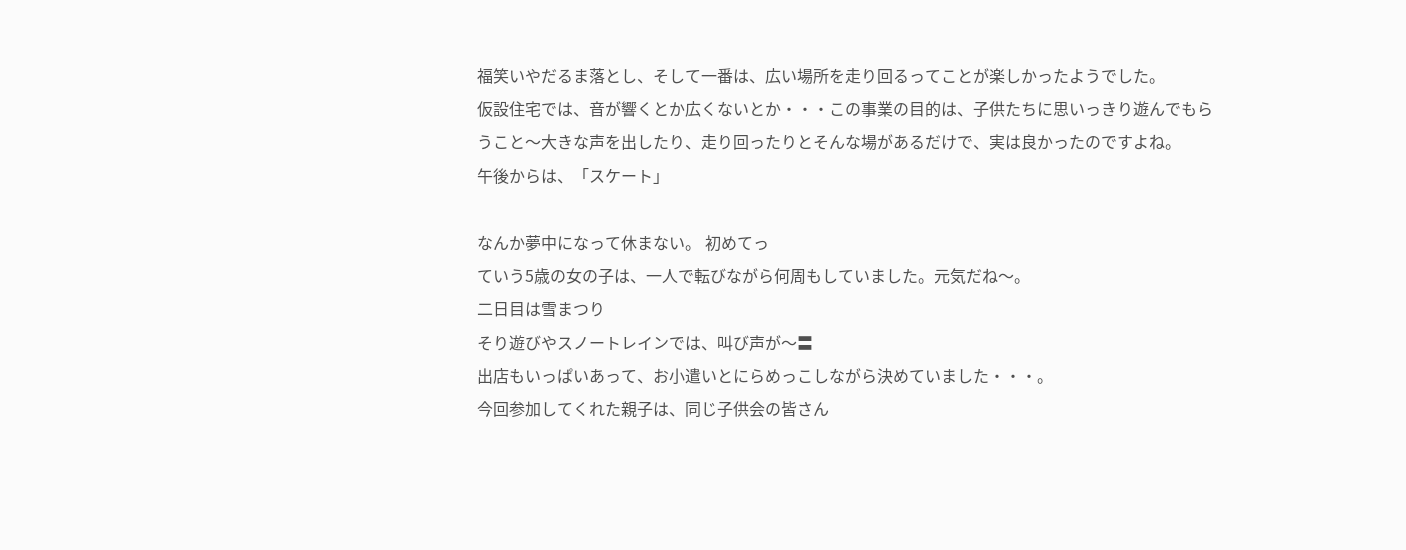福笑いやだるま落とし、そして一番は、広い場所を走り回るってことが楽しかったようでした。
仮設住宅では、音が響くとか広くないとか・・・この事業の目的は、子供たちに思いっきり遊んでもらうこと〜大きな声を出したり、走り回ったりとそんな場があるだけで、実は良かったのですよね。
午後からは、「スケート」

なんか夢中になって休まない。 初めてっ
ていう5歳の女の子は、一人で転びながら何周もしていました。元気だね〜。
二日目は雪まつり
そり遊びやスノートレインでは、叫び声が〜〓
出店もいっぱいあって、お小遣いとにらめっこしながら決めていました・・・。
今回参加してくれた親子は、同じ子供会の皆さん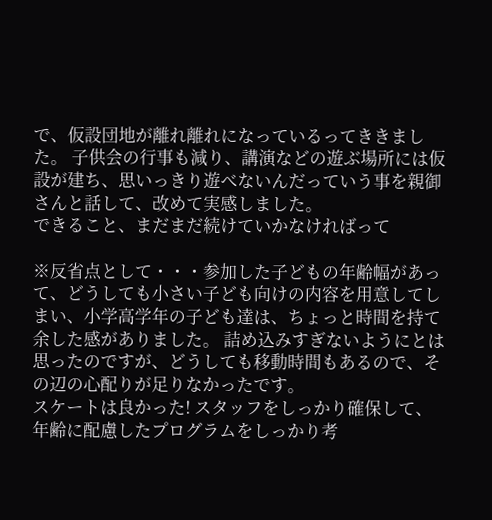で、仮設団地が離れ離れになっているってききました。 子供会の行事も減り、講演などの遊ぶ場所には仮設が建ち、思いっきり遊べないんだっていう事を親御さんと話して、改めて実感しました。
できること、まだまだ続けていかなければって

※反省点として・・・参加した子どもの年齢幅があって、どうしても小さい子ども向けの内容を用意してしまい、小学高学年の子ども達は、ちょっと時間を持て余した感がありました。 詰め込みすぎないようにとは思ったのですが、どうしても移動時間もあるので、その辺の心配りが足りなかったです。
スケートは良かった! スタッフをしっかり確保して、年齢に配慮したプログラムをしっかり考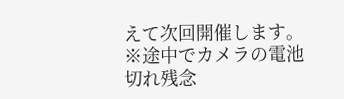えて次回開催します。
※途中でカメラの電池切れ残念